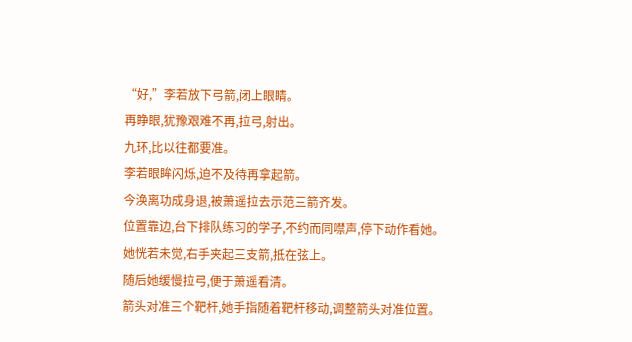“好,”李若放下弓箭,闭上眼睛。
再睁眼,犹豫艰难不再,拉弓,射出。
九环,比以往都要准。
李若眼眸闪烁,迫不及待再拿起箭。
今涣离功成身退,被萧遥拉去示范三箭齐发。
位置靠边,台下排队练习的学子,不约而同噤声,停下动作看她。
她恍若未觉,右手夹起三支箭,抵在弦上。
随后她缓慢拉弓,便于萧遥看清。
箭头对准三个靶杆,她手指随着靶杆移动,调整箭头对准位置。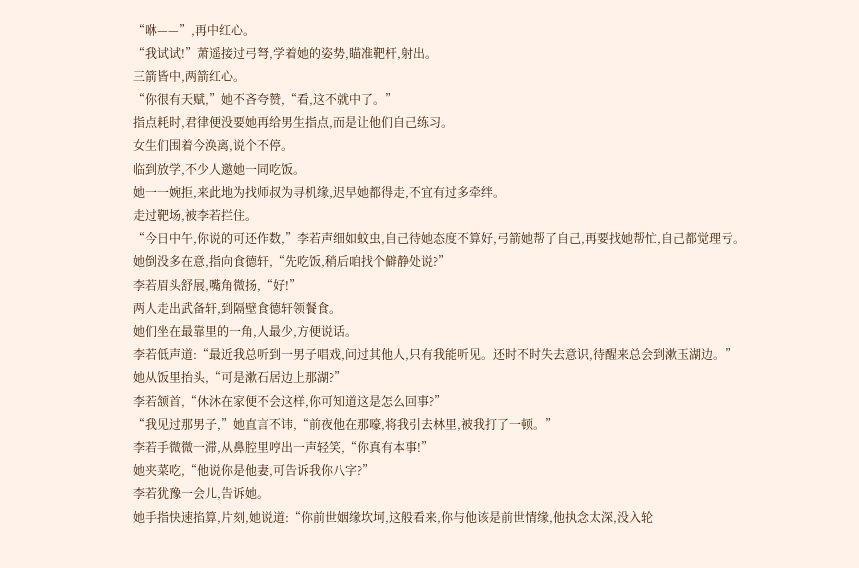“咻——”,再中红心。
“我试试!”萧遥接过弓弩,学着她的姿势,瞄准靶杆,射出。
三箭皆中,两箭红心。
“你很有天赋,”她不吝夸赞,“看,这不就中了。”
指点耗时,君律便没要她再给男生指点,而是让他们自己练习。
女生们围着今涣离,说个不停。
临到放学,不少人邀她一同吃饭。
她一一婉拒,来此地为找师叔为寻机缘,迟早她都得走,不宜有过多牵绊。
走过靶场,被李若拦住。
“今日中午,你说的可还作数,”李若声细如蚊虫,自己待她态度不算好,弓箭她帮了自己,再要找她帮忙,自己都觉理亏。
她倒没多在意,指向食德轩,“先吃饭,稍后咱找个僻静处说?”
李若眉头舒展,嘴角微扬,“好!”
两人走出武备轩,到隔壁食德轩领餐食。
她们坐在最靠里的一角,人最少,方便说话。
李若低声道:“最近我总听到一男子唱戏,问过其他人,只有我能听见。还时不时失去意识,待醒来总会到漱玉湖边。”
她从饭里抬头,“可是漱石居边上那湖?”
李若颔首,“休沐在家便不会这样,你可知道这是怎么回事?”
“我见过那男子,”她直言不讳,“前夜他在那嚎,将我引去林里,被我打了一顿。”
李若手微微一滞,从鼻腔里哼出一声轻笑,“你真有本事!”
她夹菜吃,“他说你是他妻,可告诉我你八字?”
李若犹豫一会儿,告诉她。
她手指快速掐算,片刻,她说道:“你前世姻缘坎坷,这般看来,你与他该是前世情缘,他执念太深,没入轮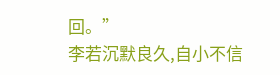回。”
李若沉默良久,自小不信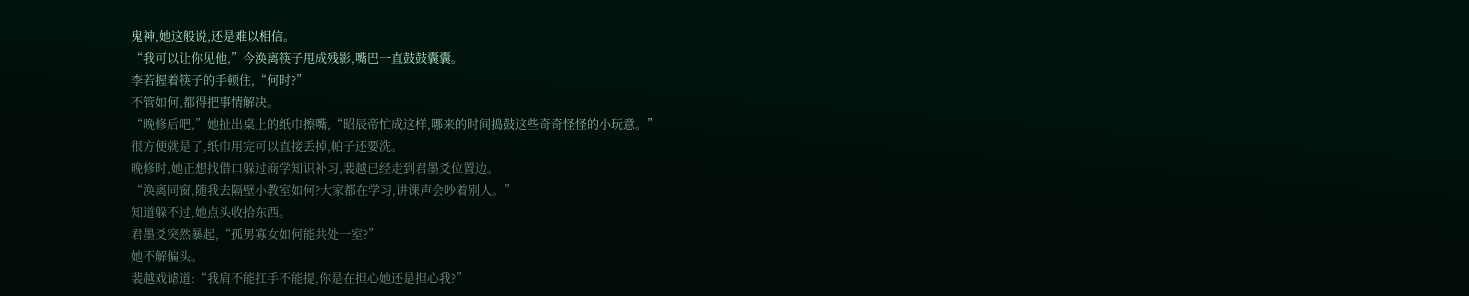鬼神,她这般说,还是难以相信。
“我可以让你见他,”今涣离筷子甩成残影,嘴巴一直鼓鼓囊囊。
李若握着筷子的手顿住,“何时?”
不管如何,都得把事情解决。
“晚修后吧,”她扯出桌上的纸巾擦嘴,“昭辰帝忙成这样,哪来的时间捣鼓这些奇奇怪怪的小玩意。”
很方便就是了,纸巾用完可以直接丢掉,帕子还要洗。
晚修时,她正想找借口躲过商学知识补习,裴越已经走到君墨爻位置边。
“涣离同窗,随我去隔壁小教室如何?大家都在学习,讲课声会吵着别人。”
知道躲不过,她点头收拾东西。
君墨爻突然暴起,“孤男寡女如何能共处一室?”
她不解偏头。
裴越戏谑道:“我肩不能扛手不能提,你是在担心她还是担心我?”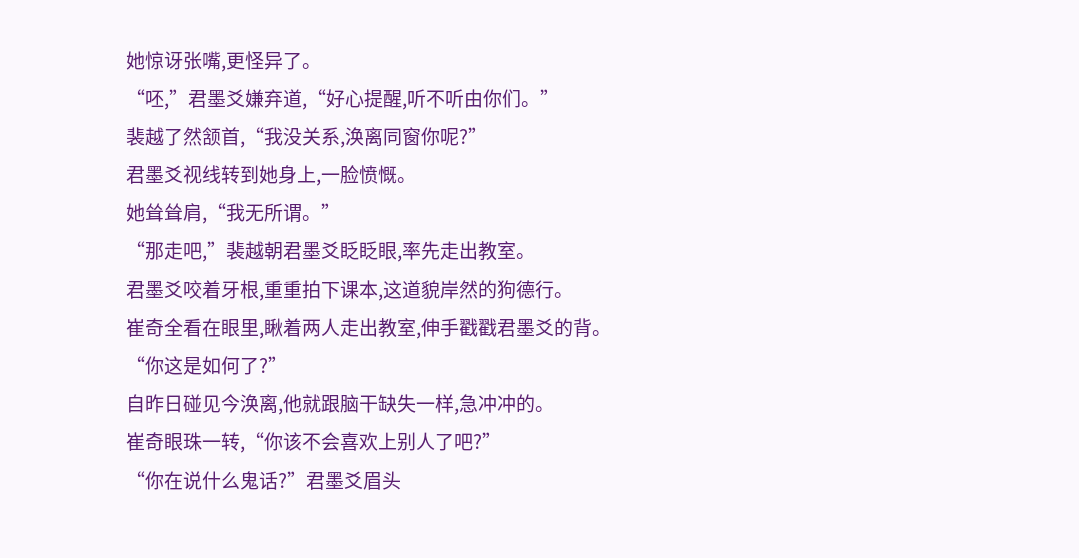她惊讶张嘴,更怪异了。
“呸,”君墨爻嫌弃道,“好心提醒,听不听由你们。”
裴越了然颔首,“我没关系,涣离同窗你呢?”
君墨爻视线转到她身上,一脸愤慨。
她耸耸肩,“我无所谓。”
“那走吧,”裴越朝君墨爻眨眨眼,率先走出教室。
君墨爻咬着牙根,重重拍下课本,这道貌岸然的狗德行。
崔奇全看在眼里,瞅着两人走出教室,伸手戳戳君墨爻的背。
“你这是如何了?”
自昨日碰见今涣离,他就跟脑干缺失一样,急冲冲的。
崔奇眼珠一转,“你该不会喜欢上别人了吧?”
“你在说什么鬼话?”君墨爻眉头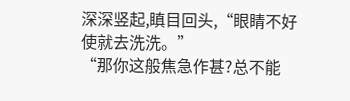深深竖起,瞋目回头,“眼睛不好使就去洗洗。”
“那你这般焦急作甚?总不能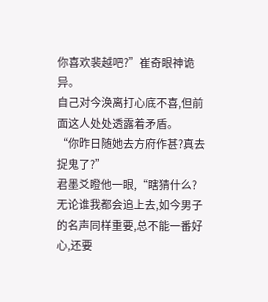你喜欢裴越吧?”崔奇眼神诡异。
自己对今涣离打心底不喜,但前面这人处处透露着矛盾。
“你昨日随她去方府作甚?真去捉鬼了?”
君墨爻瞪他一眼,“瞎猜什么?无论谁我都会追上去,如今男子的名声同样重要,总不能一番好心,还要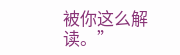被你这么解读。”